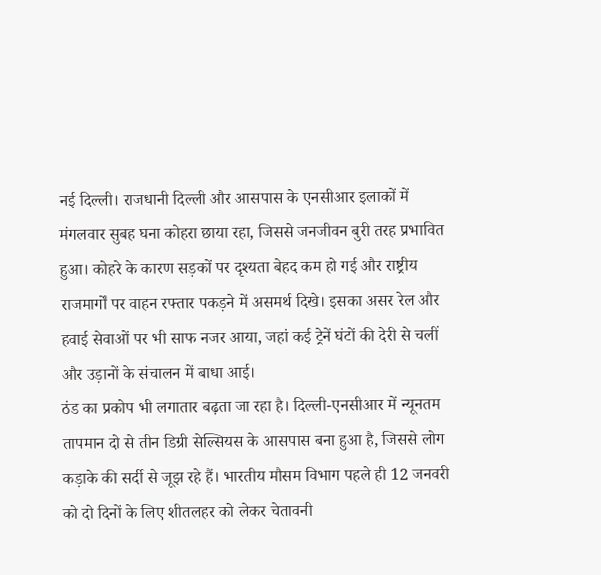नई दिल्ली। राजधानी दिल्ली और आसपास के एनसीआर इलाकों में मंगलवार सुबह घना कोहरा छाया रहा, जिससे जनजीवन बुरी तरह प्रभावित हुआ। कोहरे के कारण सड़कों पर दृश्यता बेहद कम हो गई और राष्ट्रीय राजमार्गों पर वाहन रफ्तार पकड़ने में असमर्थ दिखे। इसका असर रेल और हवाई सेवाओं पर भी साफ नजर आया, जहां कई ट्रेनें घंटों की देरी से चलीं और उड़ानों के संचालन में बाधा आई।
ठंड का प्रकोप भी लगातार बढ़ता जा रहा है। दिल्ली-एनसीआर में न्यूनतम तापमान दो से तीन डिग्री सेल्सियस के आसपास बना हुआ है, जिससे लोग कड़ाके की सर्दी से जूझ रहे हैं। भारतीय मौसम विभाग पहले ही 12 जनवरी को दो दिनों के लिए शीतलहर को लेकर चेतावनी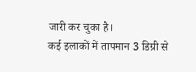जारी कर चुका है।
कई इलाकों में तापमान 3 डिग्री से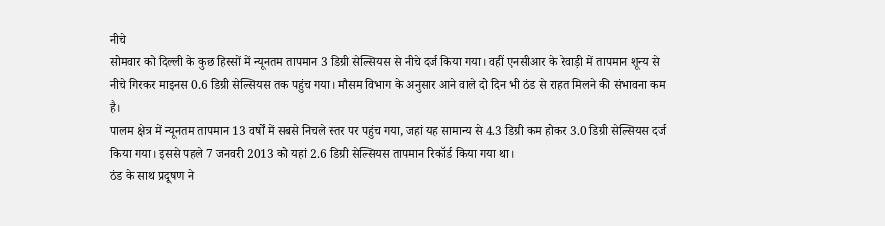नीचे
सोमवार को दिल्ली के कुछ हिस्सों में न्यूनतम तापमान 3 डिग्री सेल्सियस से नीचे दर्ज किया गया। वहीं एनसीआर के रेवाड़ी में तापमान शून्य से नीचे गिरकर माइनस 0.6 डिग्री सेल्सियस तक पहुंच गया। मौसम विभाग के अनुसार आने वाले दो दिन भी ठंड से राहत मिलने की संभावना कम है।
पालम क्षेत्र में न्यूनतम तापमान 13 वर्षों में सबसे निचले स्तर पर पहुंच गया, जहां यह सामान्य से 4.3 डिग्री कम होकर 3.0 डिग्री सेल्सियस दर्ज किया गया। इससे पहले 7 जनवरी 2013 को यहां 2.6 डिग्री सेल्सियस तापमान रिकॉर्ड किया गया था।
ठंड के साथ प्रदूषण ने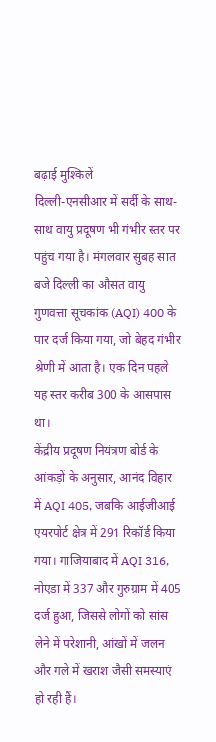बढ़ाई मुश्किलें
दिल्ली-एनसीआर में सर्दी के साथ-साथ वायु प्रदूषण भी गंभीर स्तर पर पहुंच गया है। मंगलवार सुबह सात बजे दिल्ली का औसत वायु गुणवत्ता सूचकांक (AQI) 400 के पार दर्ज किया गया, जो बेहद गंभीर श्रेणी में आता है। एक दिन पहले यह स्तर करीब 300 के आसपास था।
केंद्रीय प्रदूषण नियंत्रण बोर्ड के आंकड़ों के अनुसार, आनंद विहार में AQI 405, जबकि आईजीआई एयरपोर्ट क्षेत्र में 291 रिकॉर्ड किया गया। गाजियाबाद में AQI 316, नोएडा में 337 और गुरुग्राम में 405 दर्ज हुआ, जिससे लोगों को सांस लेने में परेशानी, आंखों में जलन और गले में खराश जैसी समस्याएं हो रही हैं।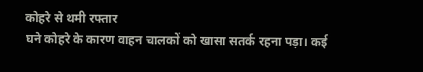कोहरे से थमी रफ्तार
घने कोहरे के कारण वाहन चालकों को खासा सतर्क रहना पड़ा। कई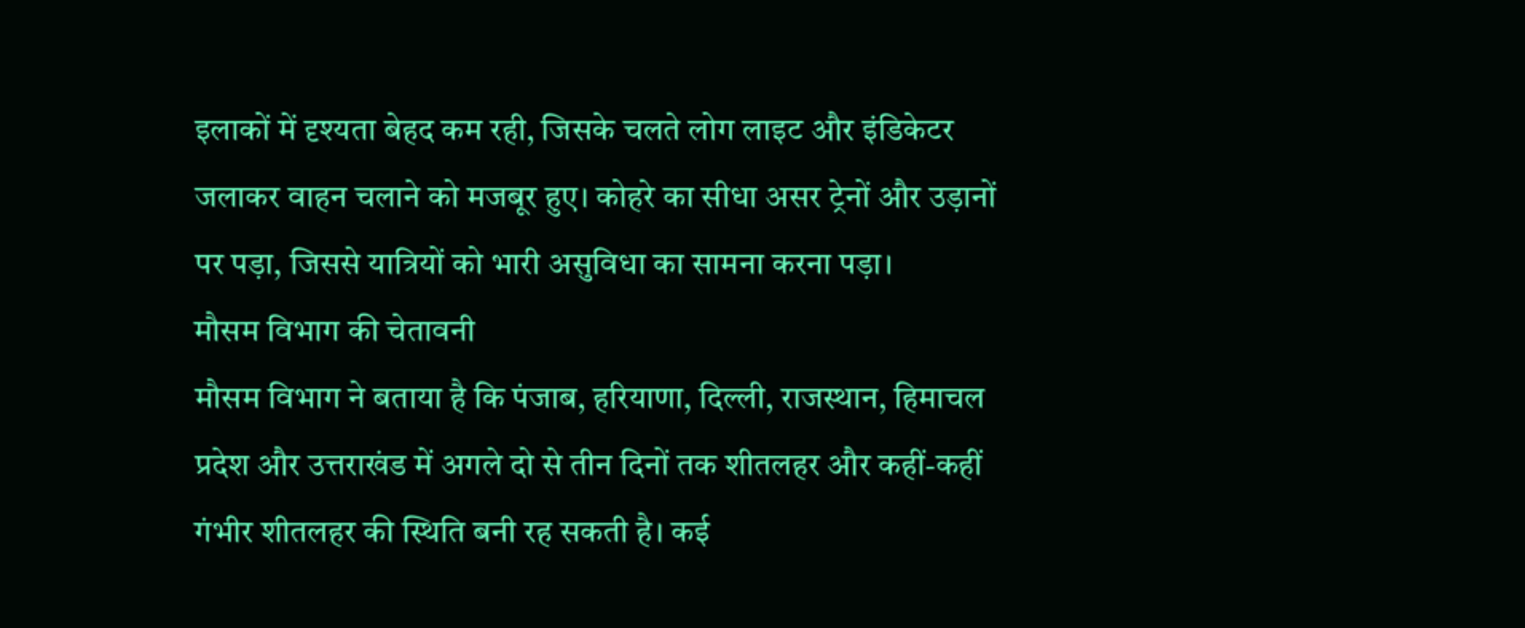इलाकों में दृश्यता बेहद कम रही, जिसके चलते लोग लाइट और इंडिकेटर जलाकर वाहन चलाने को मजबूर हुए। कोहरे का सीधा असर ट्रेनों और उड़ानों पर पड़ा, जिससे यात्रियों को भारी असुविधा का सामना करना पड़ा।
मौसम विभाग की चेतावनी
मौसम विभाग ने बताया है कि पंजाब, हरियाणा, दिल्ली, राजस्थान, हिमाचल प्रदेश और उत्तराखंड में अगले दो से तीन दिनों तक शीतलहर और कहीं-कहीं गंभीर शीतलहर की स्थिति बनी रह सकती है। कई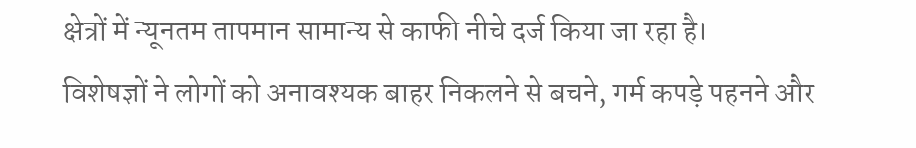क्षेत्रों में न्यूनतम तापमान सामान्य से काफी नीचे दर्ज किया जा रहा है।
विशेषज्ञों ने लोगों को अनावश्यक बाहर निकलने से बचने, गर्म कपड़े पहनने और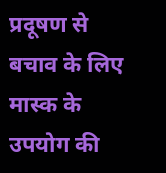प्रदूषण से बचाव के लिए मास्क के उपयोग की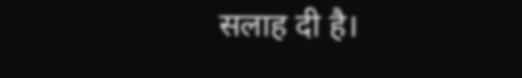सलाह दी है।